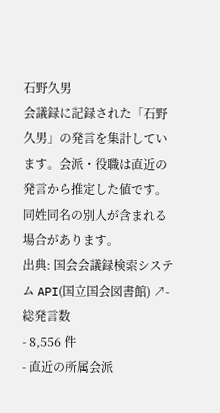石野久男
会議録に記録された「石野久男」の発言を集計しています。会派・役職は直近の発言から推定した値です。同姓同名の別人が含まれる場合があります。
出典: 国会会議録検索システム API(国立国会図書館) ↗- 総発言数
- 8,556 件
- 直近の所属会派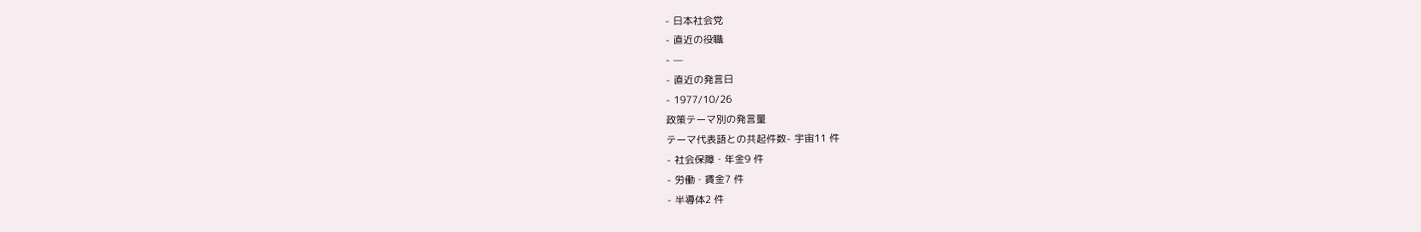- 日本社会党
- 直近の役職
- —
- 直近の発言日
- 1977/10/26
政策テーマ別の発言量
テーマ代表語との共起件数- 宇宙11 件
- 社会保障・年金9 件
- 労働・賃金7 件
- 半導体2 件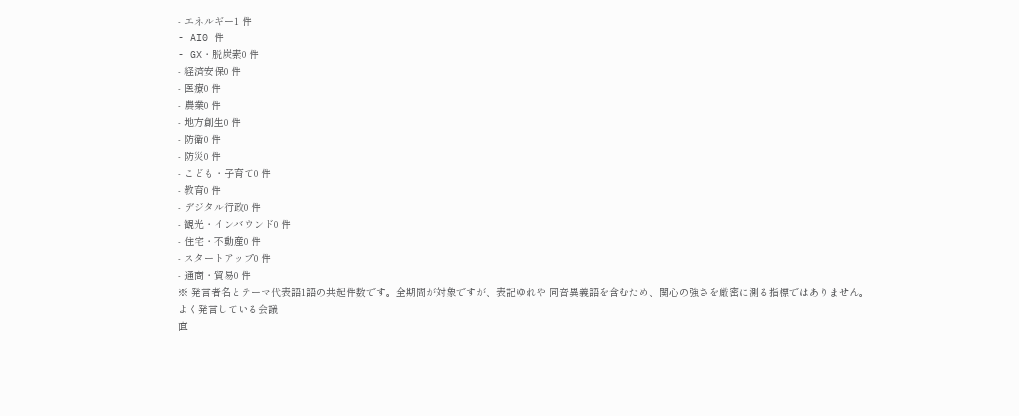- エネルギー1 件
- AI0 件
- GX・脱炭素0 件
- 経済安保0 件
- 医療0 件
- 農業0 件
- 地方創生0 件
- 防衛0 件
- 防災0 件
- こども・子育て0 件
- 教育0 件
- デジタル行政0 件
- 観光・インバウンド0 件
- 住宅・不動産0 件
- スタートアップ0 件
- 通商・貿易0 件
※ 発言者名とテーマ代表語1語の共起件数です。全期間が対象ですが、表記ゆれや 同音異義語を含むため、関心の強さを厳密に測る指標ではありません。
よく発言している会議
直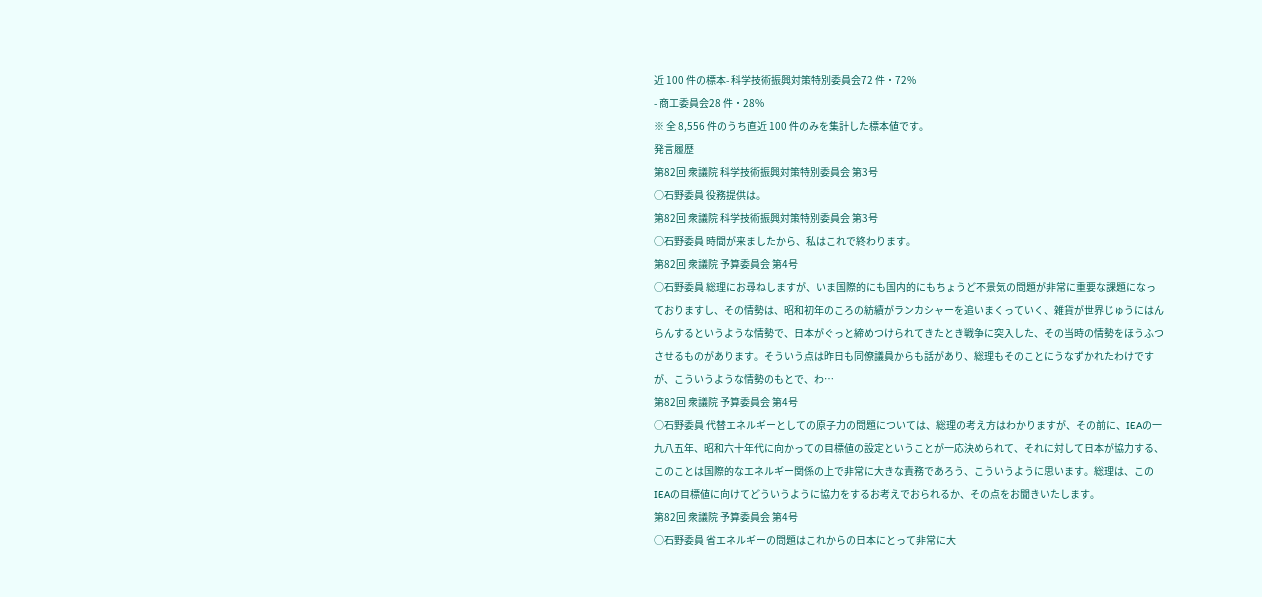近 100 件の標本- 科学技術振興対策特別委員会72 件・72%
- 商工委員会28 件・28%
※ 全 8,556 件のうち直近 100 件のみを集計した標本値です。
発言履歴
第82回 衆議院 科学技術振興対策特別委員会 第3号
○石野委員 役務提供は。
第82回 衆議院 科学技術振興対策特別委員会 第3号
○石野委員 時間が来ましたから、私はこれで終わります。
第82回 衆議院 予算委員会 第4号
○石野委員 総理にお尋ねしますが、いま国際的にも国内的にもちょうど不景気の問題が非常に重要な課題になっておりますし、その情勢は、昭和初年のころの紡績がランカシャーを追いまくっていく、雑貨が世界じゅうにはんらんするというような情勢で、日本がぐっと締めつけられてきたとき戦争に突入した、その当時の情勢をほうふつさせるものがあります。そういう点は昨日も同僚議員からも話があり、総理もそのことにうなずかれたわけですが、こういうような情勢のもとで、わ…
第82回 衆議院 予算委員会 第4号
○石野委員 代替エネルギーとしての原子力の問題については、総理の考え方はわかりますが、その前に、IEAの一九八五年、昭和六十年代に向かっての目標値の設定ということが一応決められて、それに対して日本が協力する、このことは国際的なエネルギー関係の上で非常に大きな責務であろう、こういうように思います。総理は、このIEAの目標値に向けてどういうように協力をするお考えでおられるか、その点をお聞きいたします。
第82回 衆議院 予算委員会 第4号
○石野委員 省エネルギーの問題はこれからの日本にとって非常に大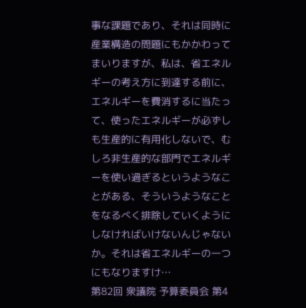事な課題であり、それは同時に産業構造の問題にもかかわってまいりますが、私は、省エネルギーの考え方に到達する前に、エネルギーを費消するに当たって、使ったエネルギーが必ずしも生産的に有用化しないで、むしろ非生産的な部門でエネルギーを使い過ぎるというようなことがある、そういうようなことをなるべく排除していくようにしなければいけないんじゃないか。それは省エネルギーの一つにもなりますけ…
第82回 衆議院 予算委員会 第4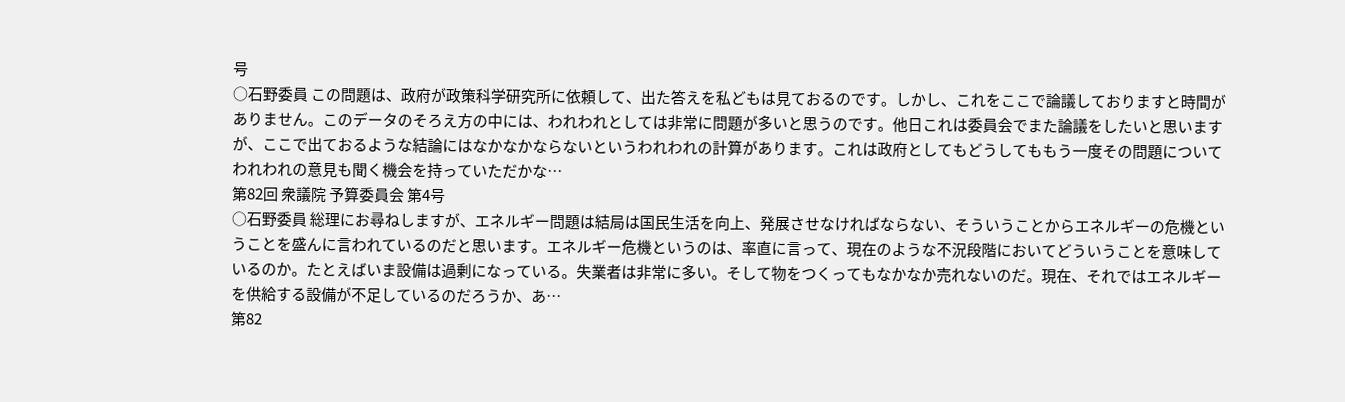号
○石野委員 この問題は、政府が政策科学研究所に依頼して、出た答えを私どもは見ておるのです。しかし、これをここで論議しておりますと時間がありません。このデータのそろえ方の中には、われわれとしては非常に問題が多いと思うのです。他日これは委員会でまた論議をしたいと思いますが、ここで出ておるような結論にはなかなかならないというわれわれの計算があります。これは政府としてもどうしてももう一度その問題についてわれわれの意見も聞く機会を持っていただかな…
第82回 衆議院 予算委員会 第4号
○石野委員 総理にお尋ねしますが、エネルギー問題は結局は国民生活を向上、発展させなければならない、そういうことからエネルギーの危機ということを盛んに言われているのだと思います。エネルギー危機というのは、率直に言って、現在のような不況段階においてどういうことを意味しているのか。たとえばいま設備は過剰になっている。失業者は非常に多い。そして物をつくってもなかなか売れないのだ。現在、それではエネルギーを供給する設備が不足しているのだろうか、あ…
第82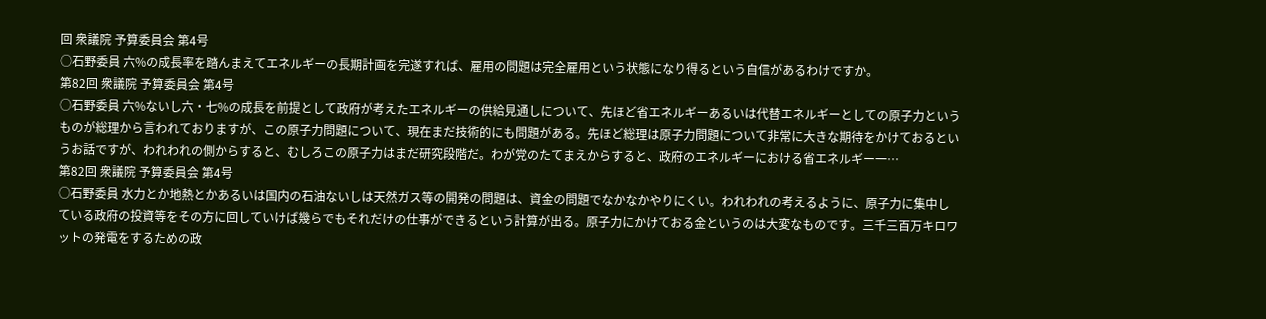回 衆議院 予算委員会 第4号
○石野委員 六%の成長率を踏んまえてエネルギーの長期計画を完遂すれば、雇用の問題は完全雇用という状態になり得るという自信があるわけですか。
第82回 衆議院 予算委員会 第4号
○石野委員 六%ないし六・七%の成長を前提として政府が考えたエネルギーの供給見通しについて、先ほど省エネルギーあるいは代替エネルギーとしての原子力というものが総理から言われておりますが、この原子力問題について、現在まだ技術的にも問題がある。先ほど総理は原子力問題について非常に大きな期待をかけておるというお話ですが、われわれの側からすると、むしろこの原子力はまだ研究段階だ。わが党のたてまえからすると、政府のエネルギーにおける省エネルギー一…
第82回 衆議院 予算委員会 第4号
○石野委員 水力とか地熱とかあるいは国内の石油ないしは天然ガス等の開発の問題は、資金の問題でなかなかやりにくい。われわれの考えるように、原子力に集中している政府の投資等をその方に回していけば幾らでもそれだけの仕事ができるという計算が出る。原子力にかけておる金というのは大変なものです。三千三百万キロワットの発電をするための政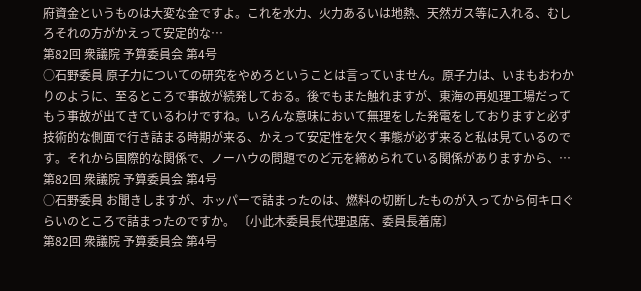府資金というものは大変な金ですよ。これを水力、火力あるいは地熱、天然ガス等に入れる、むしろそれの方がかえって安定的な…
第82回 衆議院 予算委員会 第4号
○石野委員 原子力についての研究をやめろということは言っていません。原子力は、いまもおわかりのように、至るところで事故が続発しておる。後でもまた触れますが、東海の再処理工場だってもう事故が出てきているわけですね。いろんな意味において無理をした発電をしておりますと必ず技術的な側面で行き詰まる時期が来る、かえって安定性を欠く事態が必ず来ると私は見ているのです。それから国際的な関係で、ノーハウの問題でのど元を締められている関係がありますから、…
第82回 衆議院 予算委員会 第4号
○石野委員 お聞きしますが、ホッパーで詰まったのは、燃料の切断したものが入ってから何キロぐらいのところで詰まったのですか。 〔小此木委員長代理退席、委員長着席〕
第82回 衆議院 予算委員会 第4号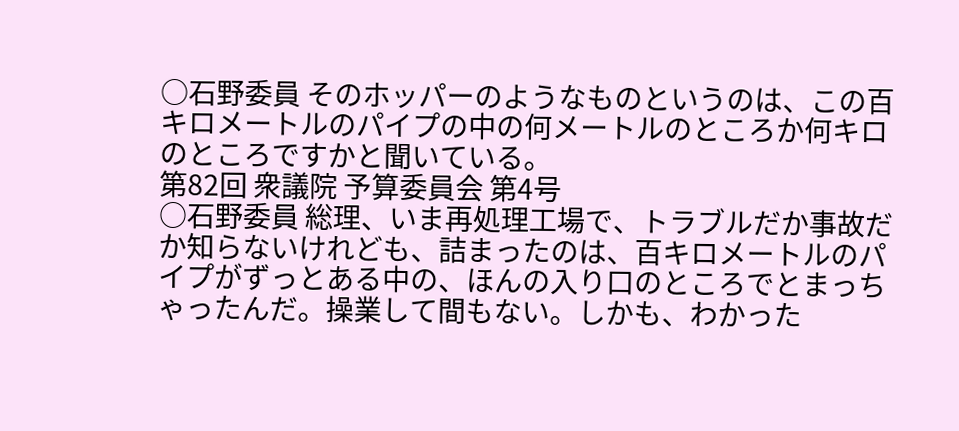○石野委員 そのホッパーのようなものというのは、この百キロメートルのパイプの中の何メートルのところか何キロのところですかと聞いている。
第82回 衆議院 予算委員会 第4号
○石野委員 総理、いま再処理工場で、トラブルだか事故だか知らないけれども、詰まったのは、百キロメートルのパイプがずっとある中の、ほんの入り口のところでとまっちゃったんだ。操業して間もない。しかも、わかった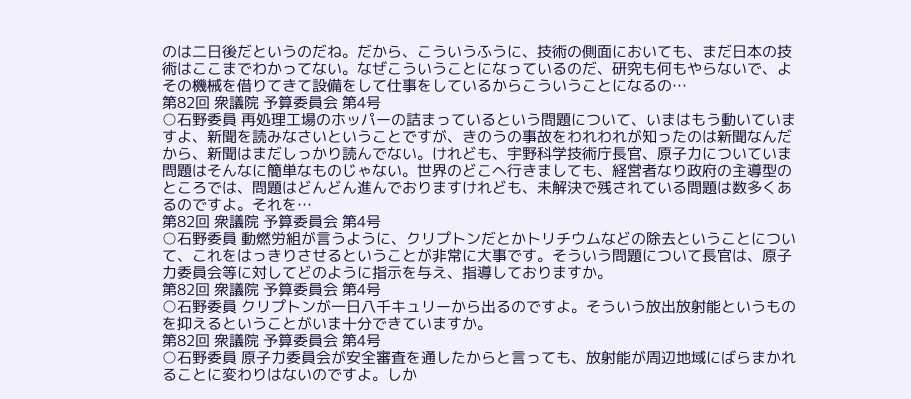のは二日後だというのだね。だから、こういうふうに、技術の側面においても、まだ日本の技術はここまでわかってない。なぜこういうことになっているのだ、研究も何もやらないで、よその機械を借りてきて設備をして仕事をしているからこういうことになるの…
第82回 衆議院 予算委員会 第4号
○石野委員 再処理工場のホッパーの詰まっているという問題について、いまはもう動いていますよ、新聞を読みなさいということですが、きのうの事故をわれわれが知ったのは新聞なんだから、新聞はまだしっかり読んでない。けれども、宇野科学技術庁長官、原子力についていま問題はそんなに簡単なものじゃない。世界のどこへ行きましても、経営者なり政府の主導型のところでは、問題はどんどん進んでおりますけれども、未解決で残されている問題は数多くあるのですよ。それを…
第82回 衆議院 予算委員会 第4号
○石野委員 動燃労組が言うように、クリプトンだとかトリチウムなどの除去ということについて、これをはっきりさせるということが非常に大事です。そういう問題について長官は、原子力委員会等に対してどのように指示を与え、指導しておりますか。
第82回 衆議院 予算委員会 第4号
○石野委員 クリプトンが一日八千キュリーから出るのですよ。そういう放出放射能というものを抑えるということがいま十分できていますか。
第82回 衆議院 予算委員会 第4号
○石野委員 原子力委員会が安全審査を通したからと言っても、放射能が周辺地域にばらまかれることに変わりはないのですよ。しか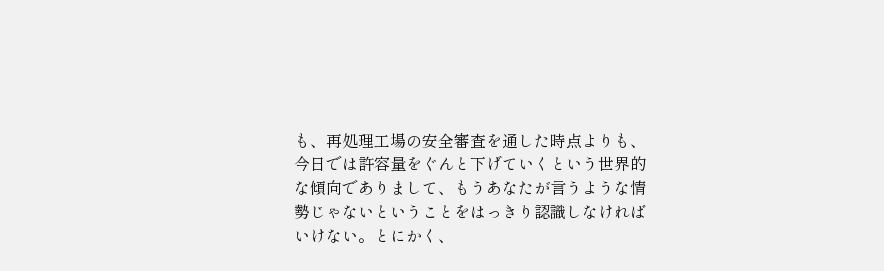も、再処理工場の安全審査を通した時点よりも、今日では許容量をぐんと下げていくという世界的な傾向でありまして、もうあなたが言うような情勢じゃないということをはっきり認識しなければいけない。とにかく、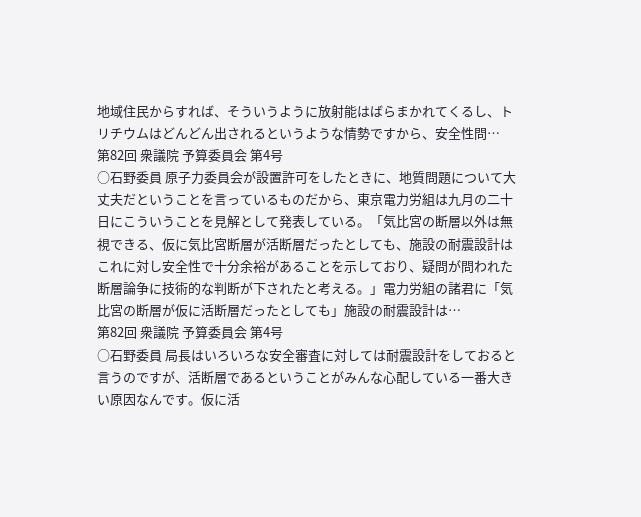地域住民からすれば、そういうように放射能はばらまかれてくるし、トリチウムはどんどん出されるというような情勢ですから、安全性問…
第82回 衆議院 予算委員会 第4号
○石野委員 原子力委員会が設置許可をしたときに、地質問題について大丈夫だということを言っているものだから、東京電力労組は九月の二十日にこういうことを見解として発表している。「気比宮の断層以外は無視できる、仮に気比宮断層が活断層だったとしても、施設の耐震設計はこれに対し安全性で十分余裕があることを示しており、疑問が問われた断層論争に技術的な判断が下されたと考える。」電力労組の諸君に「気比宮の断層が仮に活断層だったとしても」施設の耐震設計は…
第82回 衆議院 予算委員会 第4号
○石野委員 局長はいろいろな安全審査に対しては耐震設計をしておると言うのですが、活断層であるということがみんな心配している一番大きい原因なんです。仮に活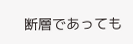断層であっても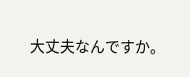大丈夫なんですか。